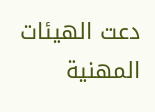دعت الهيئات المهنية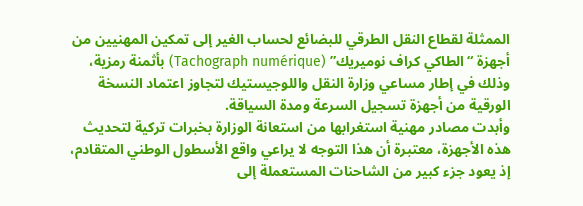الممثلة لقطاع النقل الطرقي للبضائع لحساب الغير إلى تمكين المهنيين من أجهزة “الطاكي كراف نوميريك” (Tachograph numérique) بأثمنة رمزية، وذلك في إطار مساعي وزارة النقل واللوجيستيك لتجاوز اعتماد النسخة الورقية من أجهزة تسجيل السرعة ومدة السياقة.
وأبدت مصادر مهنية استغرابها من استعانة الوزارة بخبرات تركية لتحديث هذه الأجهزة، معتبرة أن هذا التوجه لا يراعي واقع الأسطول الوطني المتقادم، إذ يعود جزء كبير من الشاحنات المستعملة إلى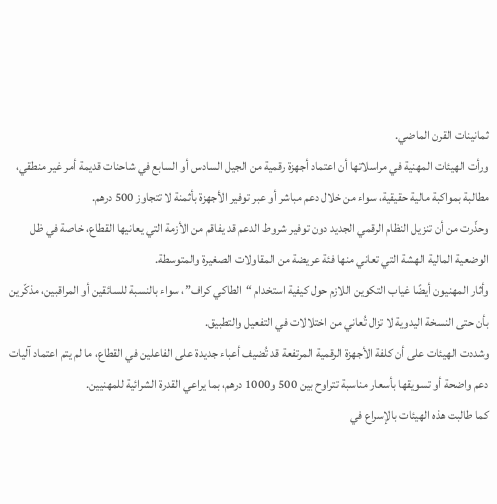ثمانينات القرن الماضي.
ورأت الهيئات المهنية في مراسلاتها أن اعتماد أجهزة رقمية من الجيل السادس أو السابع في شاحنات قديمة أمر غير منطقي، مطالبة بمواكبة مالية حقيقية، سواء من خلال دعم مباشر أو عبر توفير الأجهزة بأثمنة لا تتجاوز 500 درهم.
وحذّرت من أن تنزيل النظام الرقمي الجديد دون توفير شروط الدعم قد يفاقم من الأزمة التي يعانيها القطاع، خاصة في ظل الوضعية المالية الهشة التي تعاني منها فئة عريضة من المقاولات الصغيرة والمتوسطة.
وأثار المهنيون أيضًا غياب التكوين اللازم حول كيفية استخدام “الطاكي كراف”، سواء بالنسبة للسائقين أو المراقبين، مذكّرين بأن حتى النسخة اليدوية لا تزال تُعاني من اختلالات في التفعيل والتطبيق.
وشددت الهيئات على أن كلفة الأجهزة الرقمية المرتفعة قد تُضيف أعباء جديدة على الفاعلين في القطاع، ما لم يتم اعتماد آليات دعم واضحة أو تسويقها بأسعار مناسبة تتراوح بين 500 و1000 درهم، بما يراعي القدرة الشرائية للمهنيين.
كما طالبت هذه الهيئات بالإسراع في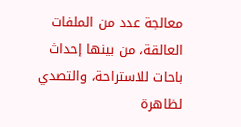معالجة عدد من الملفات العالقة، من بينها إحداث باحات للاستراحة، والتصدي لظاهرة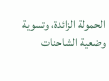الحمولة الزائدة، وتسوية وضعية الشاحنات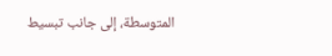المتوسطة، إلى جانب تبسيط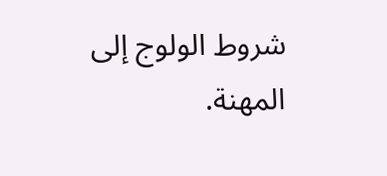شروط الولوج إلى المهنة.